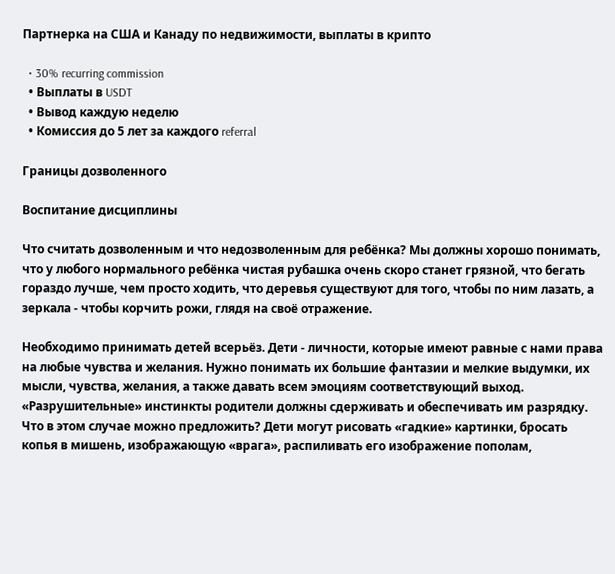Партнерка на США и Канаду по недвижимости, выплаты в крипто

  • 30% recurring commission
  • Выплаты в USDT
  • Вывод каждую неделю
  • Комиссия до 5 лет за каждого referral

Границы дозволенного

Воспитание дисциплины

Что считать дозволенным и что недозволенным для ребёнка? Мы должны хорошо понимать, что у любого нормального ребёнка чистая рубашка очень скоро станет грязной, что бегать гораздо лучше, чем просто ходить, что деревья существуют для того, чтобы по ним лазать, а зеркала - чтобы корчить рожи, глядя на своё отражение.

Необходимо принимать детей всерьёз. Дети - личности, которые имеют равные с нами права на любые чувства и желания. Нужно понимать их большие фантазии и мелкие выдумки, их мысли, чувства, желания, а также давать всем эмоциям соответствующий выход. «Разрушительные» инстинкты родители должны сдерживать и обеспечивать им разрядку. Что в этом случае можно предложить? Дети могут рисовать «гадкие» картинки, бросать копья в мишень, изображающую «врага», распиливать его изображение пополам,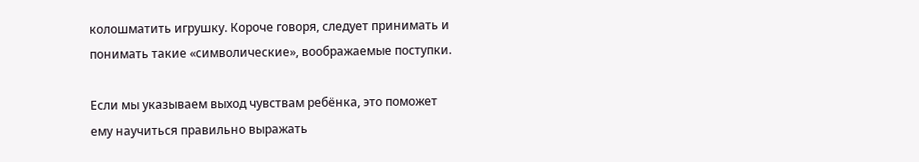колошматить игрушку. Короче говоря, следует принимать и понимать такие «символические», воображаемые поступки.

Если мы указываем выход чувствам ребёнка, это поможет ему научиться правильно выражать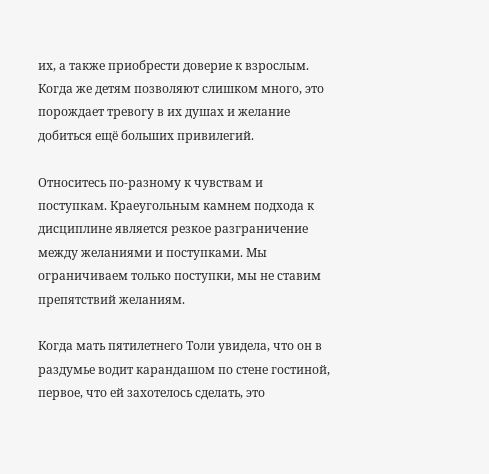их, а также приобрести доверие к взрослым. Когда же детям позволяют слишком много, это порождает тревогу в их душах и желание добиться ещё больших привилегий.

Относитесь по-разному к чувствам и поступкам. Краеугольным камнем подхода к дисциплине является резкое разграничение между желаниями и поступками. Мы ограничиваем только поступки, мы не ставим препятствий желаниям.

Когда мать пятилетнего Толи увидела, что он в раздумье водит карандашом по стене гостиной, первое, что ей захотелось сделать, это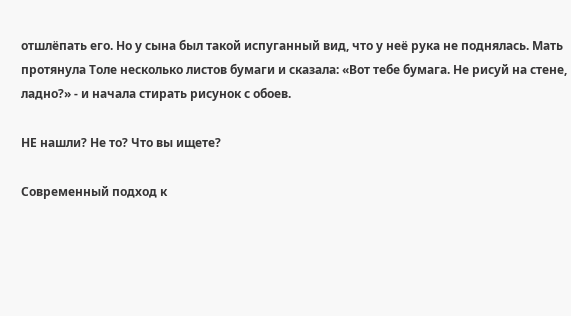отшлёпать его. Но у сына был такой испуганный вид, что у неё рука не поднялась. Мать протянула Толе несколько листов бумаги и сказала: «Вот тебе бумага. Не рисуй на стене, ладно?» - и начала стирать рисунок с обоев.

НЕ нашли? Не то? Что вы ищете?

Современный подход к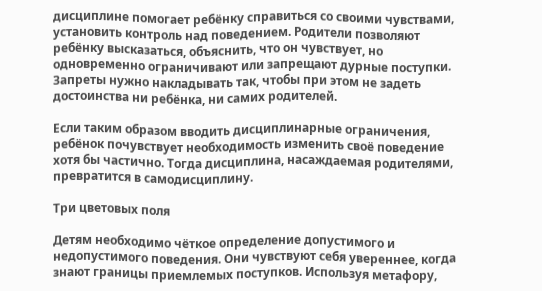дисциплине помогает ребёнку справиться со своими чувствами, установить контроль над поведением. Родители позволяют ребёнку высказаться, объяснить, что он чувствует, но одновременно ограничивают или запрещают дурные поступки. Запреты нужно накладывать так, чтобы при этом не задеть достоинства ни ребёнка, ни самих родителей.

Если таким образом вводить дисциплинарные ограничения, ребёнок почувствует необходимость изменить своё поведение хотя бы частично. Тогда дисциплина, насаждаемая родителями, превратится в самодисциплину.

Три цветовых поля

Детям необходимо чёткое определение допустимого и недопустимого поведения. Они чувствуют себя увереннее, когда знают границы приемлемых поступков. Используя метафору,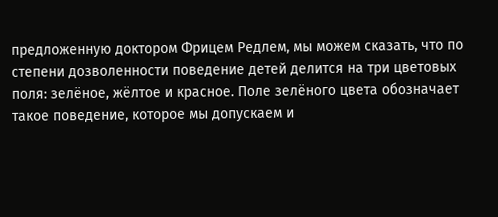предложенную доктором Фрицем Редлем, мы можем сказать, что по степени дозволенности поведение детей делится на три цветовых поля: зелёное, жёлтое и красное. Поле зелёного цвета обозначает такое поведение, которое мы допускаем и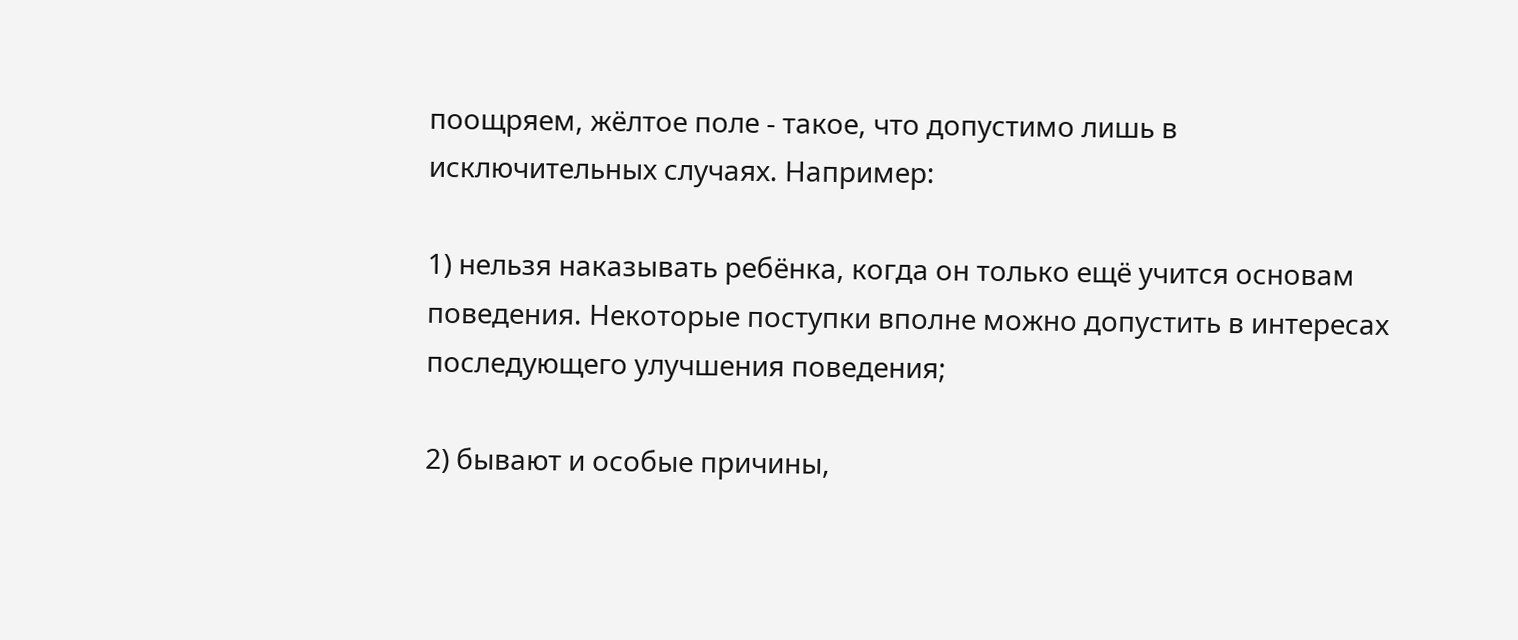поощряем, жёлтое поле - такое, что допустимо лишь в исключительных случаях. Например:

1) нельзя наказывать ребёнка, когда он только ещё учится основам поведения. Некоторые поступки вполне можно допустить в интересах последующего улучшения поведения;

2) бывают и особые причины,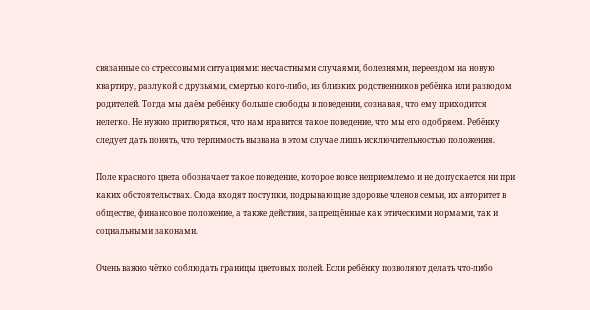связанные со стрессовыми ситуациями: несчастными случаями, болезнями, переездом на новую квартиру, разлукой с друзьями, смертью кого-либо, из близких родственников ребёнка или разводом родителей. Тогда мы даём ребёнку больше свободы в поведении, сознавая, что ему приходится нелегко. Не нужно притворяться, что нам нравится такое поведение, что мы его одобряем. Ребёнку следует дать понять, что терпимость вызвана в этом случае лишь исключительностью положения.

Поле красного цвета обозначает такое поведение, которое вовсе неприемлемо и не допускается ни при каких обстоятельствах. Сюда входят поступки, подрывающие здоровье членов семьи, их авторитет в обществе, финансовое положение, а также действия, запрещённые как этическими нормами, так и социальными законами.

Очень важно чётко соблюдать границы цветовых полей. Если ребёнку позволяют делать что-либо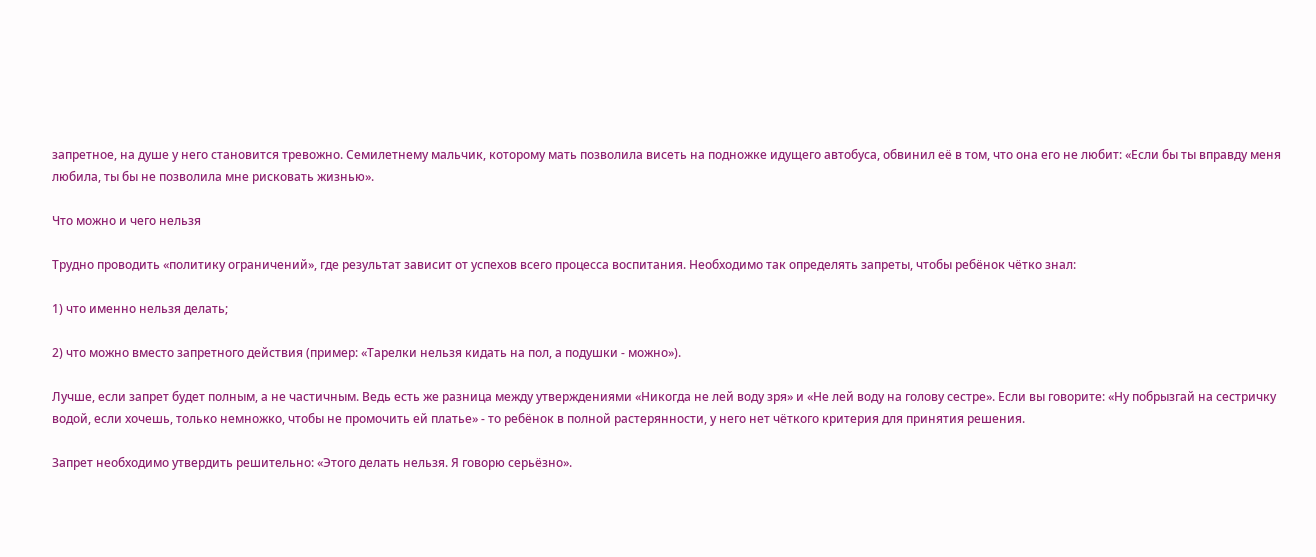запретное, на душе у него становится тревожно. Семилетнему мальчик, которому мать позволила висеть на подножке идущего автобуса, обвинил её в том, что она его не любит: «Если бы ты вправду меня любила, ты бы не позволила мне рисковать жизнью».

Что можно и чего нельзя

Трудно проводить «политику ограничений», где результат зависит от успехов всего процесса воспитания. Необходимо так определять запреты, чтобы ребёнок чётко знал:

1) что именно нельзя делать;

2) что можно вместо запретного действия (пример: «Тарелки нельзя кидать на пол, а подушки - можно»).

Лучше, если запрет будет полным, а не частичным. Ведь есть же разница между утверждениями «Никогда не лей воду зря» и «Не лей воду на голову сестре». Если вы говорите: «Ну побрызгай на сестричку водой, если хочешь, только немножко, чтобы не промочить ей платье» - то ребёнок в полной растерянности, у него нет чёткого критерия для принятия решения.

Запрет необходимо утвердить решительно: «Этого делать нельзя. Я говорю серьёзно».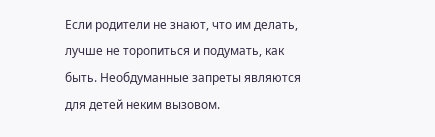Если родители не знают, что им делать, лучше не торопиться и подумать, как быть. Необдуманные запреты являются для детей неким вызовом.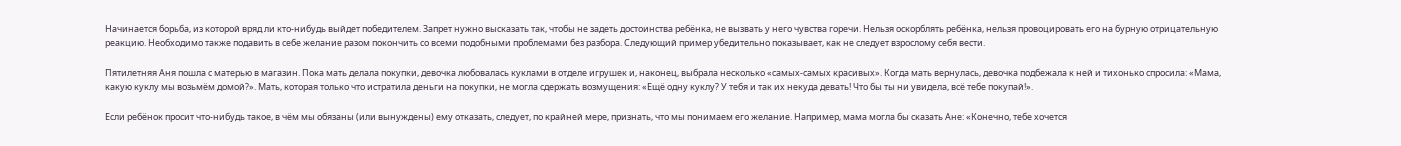Начинается борьба, из которой вряд ли кто-нибудь выйдет победителем. Запрет нужно высказать так, чтобы не задеть достоинства ребёнка, не вызвать у него чувства горечи. Нельзя оскорблять ребёнка, нельзя провоцировать его на бурную отрицательную реакцию. Необходимо также подавить в себе желание разом покончить со всеми подобными проблемами без разбора. Следующий пример убедительно показывает, как не следует взрослому себя вести.

Пятилетняя Аня пошла с матерью в магазин. Пока мать делала покупки, девочка любовалась куклами в отделе игрушек и, наконец, выбрала несколько «самых-самых красивых». Когда мать вернулась, девочка подбежала к ней и тихонько спросила: «Мама, какую куклу мы возьмём домой?». Мать, которая только что истратила деньги на покупки, не могла сдержать возмущения: «Ещё одну куклу? У тебя и так их некуда девать! Что бы ты ни увидела, всё тебе покупай!».

Если ребёнок просит что-нибудь такое, в чём мы обязаны (или вынуждены) ему отказать, следует, по крайней мере, признать, что мы понимаем его желание. Например, мама могла бы сказать Ане: «Конечно, тебе хочется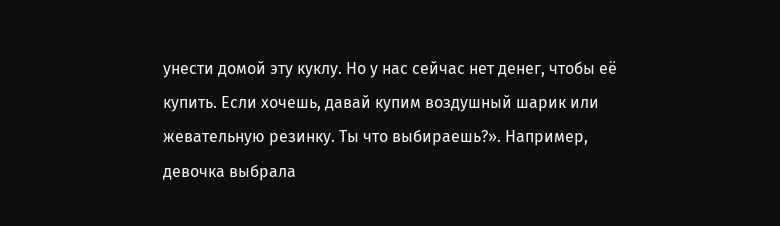унести домой эту куклу. Но у нас сейчас нет денег, чтобы её купить. Если хочешь, давай купим воздушный шарик или жевательную резинку. Ты что выбираешь?». Например, девочка выбрала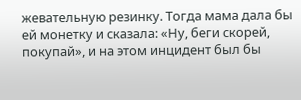жевательную резинку. Тогда мама дала бы ей монетку и сказала: «Ну, беги скорей, покупай», и на этом инцидент был бы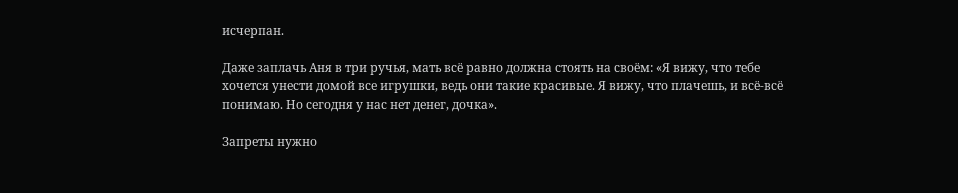исчерпан.

Даже заплачь Аня в три ручья, мать всё равно должна стоять на своём: «Я вижу, что тебе хочется унести домой все игрушки, ведь они такие красивые. Я вижу, что плачешь, и всё-всё понимаю. Но сегодня у нас нет денег, дочка».

Запреты нужно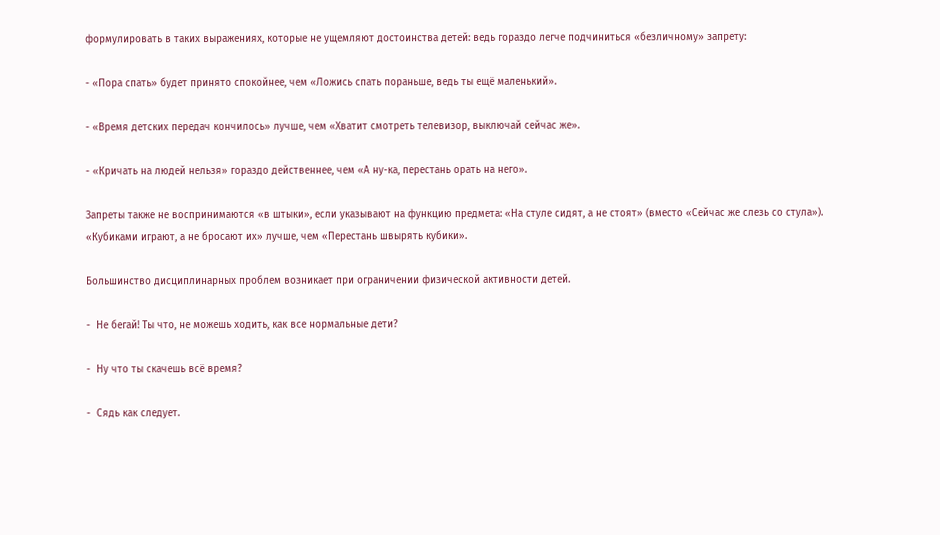формулировать в таких выражениях, которые не ущемляют достоинства детей: ведь гораздо легче подчиниться «безличному» запрету:

- «Пора спать» будет принято спокойнее, чем «Ложись спать пораньше, ведь ты ещё маленький».

- «Время детских передач кончилось» лучше, чем «Хватит смотреть телевизор, выключай сейчас же».

- «Кричать на людей нельзя» гораздо действеннее, чем «А ну-ка, перестань орать на него».

Запреты также не воспринимаются «в штыки», если указывают на функцию предмета: «На стуле сидят, а не стоят» (вместо «Сейчас же слезь со стула»). «Кубиками играют, а не бросают их» лучше, чем «Перестань швырять кубики».

Большинство дисциплинарных проблем возникает при ограничении физической активности детей.

-  Не бегай! Ты что, не можешь ходить, как все нормальные дети?

-  Ну что ты скачешь всё время?

-  Сядь как следует.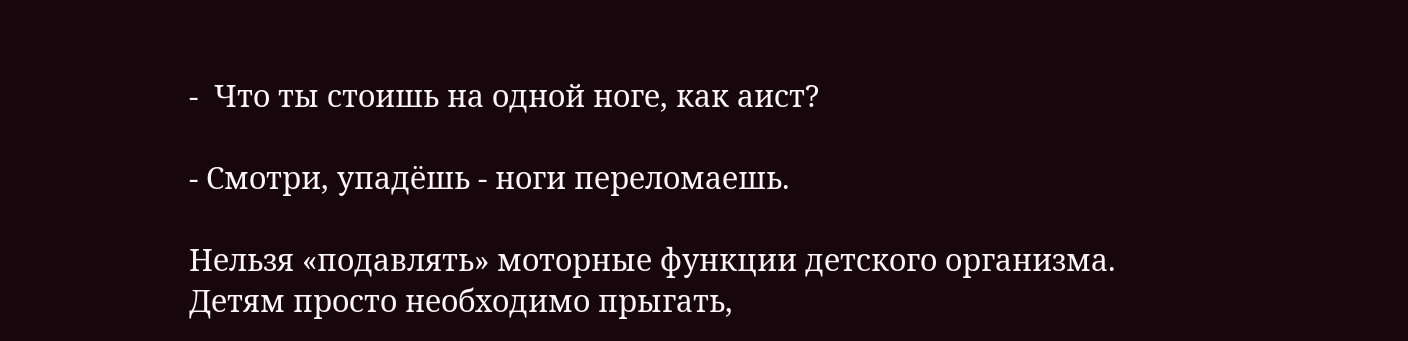-  Что ты стоишь на одной ноге, как аист?

- Смотри, упадёшь - ноги переломаешь.

Нельзя «подавлять» моторные функции детского организма. Детям просто необходимо прыгать,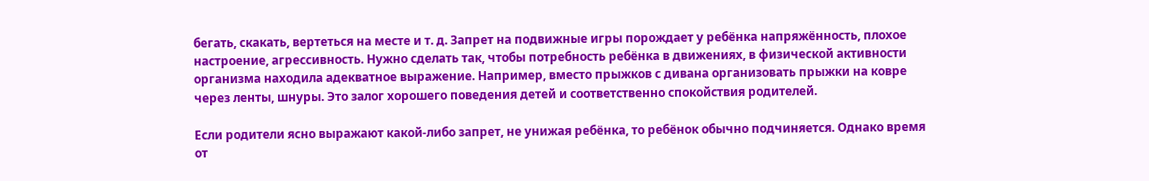бегать, скакать, вертеться на месте и т. д. Запрет на подвижные игры порождает у ребёнка напряжённость, плохое настроение, агрессивность. Нужно сделать так, чтобы потребность ребёнка в движениях, в физической активности организма находила адекватное выражение. Например, вместо прыжков с дивана организовать прыжки на ковре через ленты, шнуры. Это залог хорошего поведения детей и соответственно спокойствия родителей.

Если родители ясно выражают какой-либо запрет, не унижая ребёнка, то ребёнок обычно подчиняется. Однако время от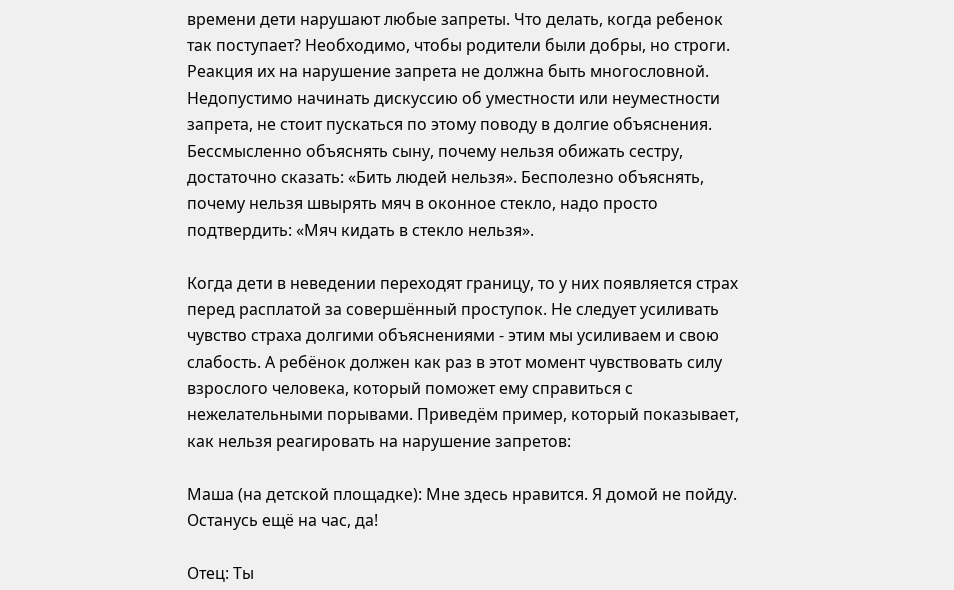времени дети нарушают любые запреты. Что делать, когда ребенок так поступает? Необходимо, чтобы родители были добры, но строги. Реакция их на нарушение запрета не должна быть многословной. Недопустимо начинать дискуссию об уместности или неуместности запрета, не стоит пускаться по этому поводу в долгие объяснения. Бессмысленно объяснять сыну, почему нельзя обижать сестру, достаточно сказать: «Бить людей нельзя». Бесполезно объяснять, почему нельзя швырять мяч в оконное стекло, надо просто подтвердить: «Мяч кидать в стекло нельзя».

Когда дети в неведении переходят границу, то у них появляется страх перед расплатой за совершённый проступок. Не следует усиливать чувство страха долгими объяснениями - этим мы усиливаем и свою слабость. А ребёнок должен как раз в этот момент чувствовать силу взрослого человека, который поможет ему справиться с нежелательными порывами. Приведём пример, который показывает, как нельзя реагировать на нарушение запретов:

Маша (на детской площадке): Мне здесь нравится. Я домой не пойду. Останусь ещё на час, да!

Отец: Ты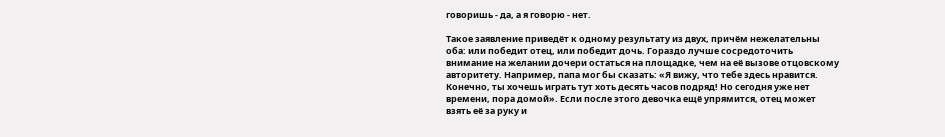говоришь - да, а я говорю - нет.

Такое заявление приведёт к одному результату из двух, причём нежелательны оба: или победит отец, или победит дочь. Гораздо лучше сосредоточить внимание на желании дочери остаться на площадке, чем на её вызове отцовскому авторитету. Например, папа мог бы сказать: «Я вижу, что тебе здесь нравится. Конечно, ты хочешь играть тут хоть десять часов подряд! Но сегодня уже нет времени, пора домой». Если после этого девочка ещё упрямится, отец может взять её за руку и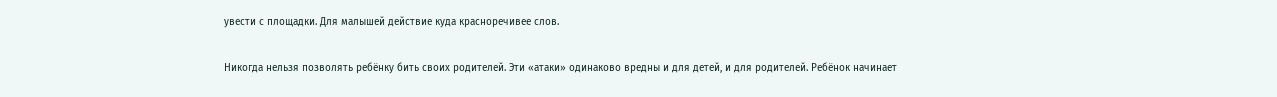увести с площадки. Для малышей действие куда красноречивее слов.

Никогда нельзя позволять ребёнку бить своих родителей. Эти «атаки» одинаково вредны и для детей, и для родителей. Ребёнок начинает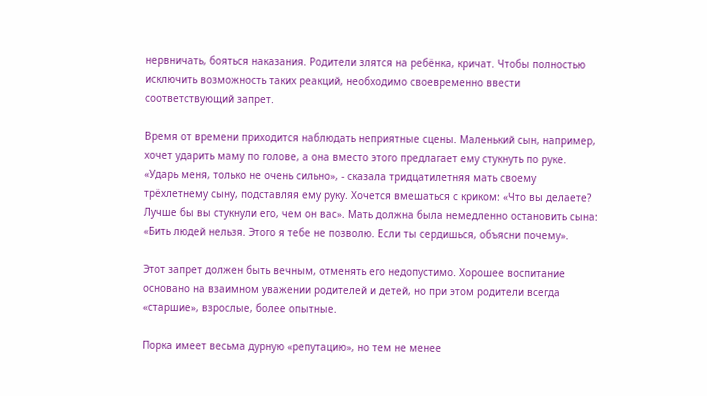нервничать, бояться наказания. Родители злятся на ребёнка, кричат. Чтобы полностью исключить возможность таких реакций, необходимо своевременно ввести соответствующий запрет.

Время от времени приходится наблюдать неприятные сцены. Маленький сын, например, хочет ударить маму по голове, а она вместо этого предлагает ему стукнуть по руке. «Ударь меня, только не очень сильно», - сказала тридцатилетняя мать своему трёхлетнему сыну, подставляя ему руку. Хочется вмешаться с криком: «Что вы делаете? Лучше бы вы стукнули его, чем он вас». Мать должна была немедленно остановить сына: «Бить людей нельзя. Этого я тебе не позволю. Если ты сердишься, объясни почему».

Этот запрет должен быть вечным, отменять его недопустимо. Хорошее воспитание основано на взаимном уважении родителей и детей, но при этом родители всегда «старшие», взрослые, более опытные.

Порка имеет весьма дурную «репутацию», но тем не менее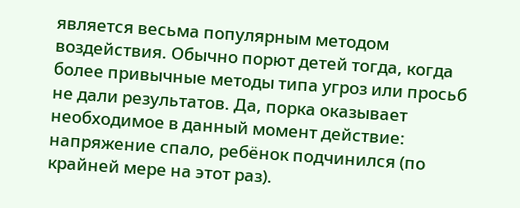является весьма популярным методом воздействия. Обычно порют детей тогда, когда более привычные методы типа угроз или просьб не дали результатов. Да, порка оказывает необходимое в данный момент действие: напряжение спало, ребёнок подчинился (по крайней мере на этот раз).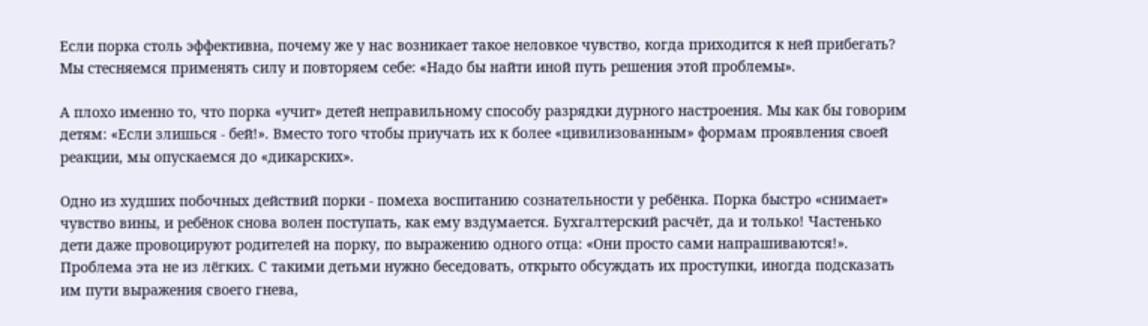Если порка столь эффективна, почему же у нас возникает такое неловкое чувство, когда приходится к ней прибегать? Мы стесняемся применять силу и повторяем себе: «Надо бы найти иной путь решения этой проблемы».

А плохо именно то, что порка «учит» детей неправильному способу разрядки дурного настроения. Мы как бы говорим детям: «Если злишься - бей!». Вместо того чтобы приучать их к более «цивилизованным» формам проявления своей реакции, мы опускаемся до «дикарских».

Одно из худших побочных действий порки - помеха воспитанию сознательности у ребёнка. Порка быстро «снимает» чувство вины, и ребёнок снова волен поступать, как ему вздумается. Бухгалтерский расчёт, да и только! Частенько дети даже провоцируют родителей на порку, по выражению одного отца: «Они просто сами напрашиваются!». Проблема эта не из лёгких. С такими детьми нужно беседовать, открыто обсуждать их проступки, иногда подсказать им пути выражения своего гнева,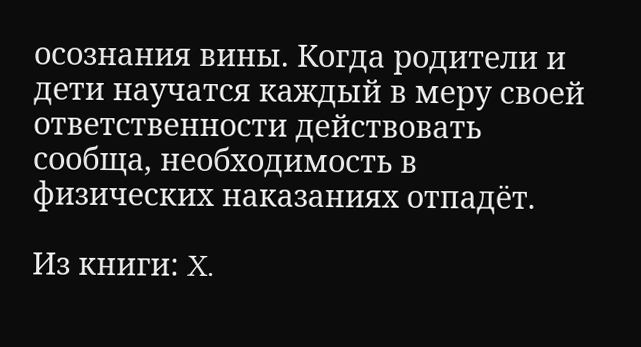осознания вины. Когда родители и дети научатся каждый в меру своей ответственности действовать сообща, необходимость в физических наказаниях отпадёт.

Из книги: X.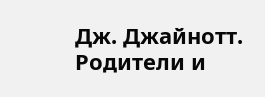Дж. Джайнотт. Родители и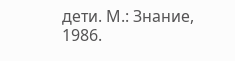дети. М.: Знание, 1986.